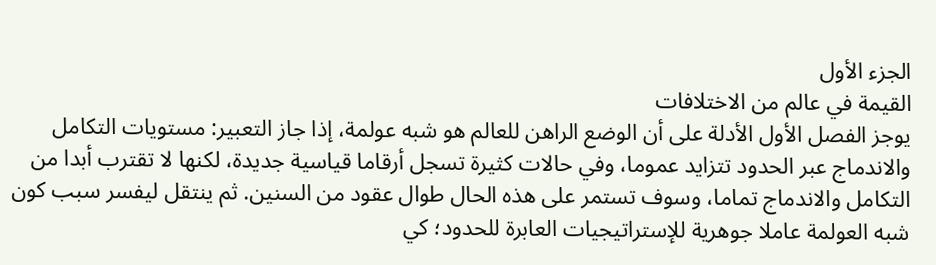الجزء الأول
القيمة في عالم من الاختلافات
يوجز الفصل الأول الأدلة على أن الوضع الراهن للعالم هو شبه عولمة، إذا جاز التعبير: مستويات التكامل والاندماج عبر الحدود تتزايد عموما، وفي حالات كثيرة تسجل أرقاما قياسية جديدة، لكنها لا تقترب أبدا من التكامل والاندماج تماما، وسوف تستمر على هذه الحال طوال عقود من السنين. ثم ينتقل ليفسر سبب كون شبه العولمة عاملا جوهرية للإستراتيجيات العابرة للحدود؛ كي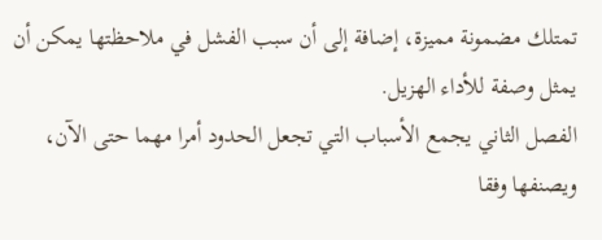تمتلك مضمونة مميزة، إضافة إلى أن سبب الفشل في ملاحظتها يمكن أن يمثل وصفة للأداء الهزيل.
الفصل الثاني يجمع الأسباب التي تجعل الحدود أمرا مهما حتى الآن، ويصنفها وفقا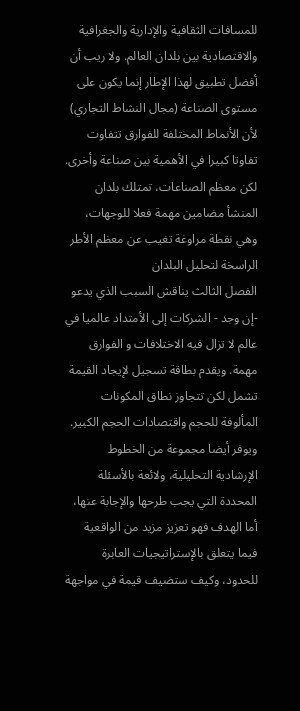للمسافات الثقافية والإدارية والجغرافية والاقتصادية بين بلدان العالم. ولا ريب أن أفضل تطبيق لهذا الإطار إنما يكون على مستوى الصناعة (مجال النشاط التجاري) لأن الأنماط المختلفة للفوارق تتفاوت تفاوتا كبيرا في الأهمية بين صناعة وأخرى. لكن معظم الصناعات، تمتلك بلدان المنشأ مضامين مهمة فعلا للوجهات، وهي نقطة مراوغة تغيب عن معظم الأطر الراسخة لتحليل البلدان
الفصل الثالث يناقش السبب الذي يدعو -إن وجد - الشركات إلى الأمتداد عالميا في عالم لا تزال فيه الاختلافات و الفوارق مهمة. ويقدم بطاقة تسجيل لإيجاد القيمة تشمل لكن تتجاوز نطاق المكونات المألوفة للحجم واقتصادات الحجم الكبير. ويوفر أيضا مجموعة من الخطوط الإرشادية التحليلية، ولائعة بالأسئلة المحددة التي يجب طرحها والإجابة عنها، أما الهدف فهو تعزيز مزيد من الواقعية فيما يتعلق بالإستراتيجيات العابرة للحدود، وكيف ستضيف قيمة في مواجهة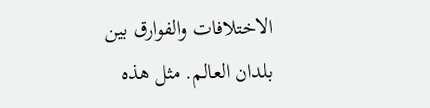الاختلافات والفوارق بين بلدان العالم. مثل هذه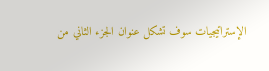الإستراتيجيات سوف تشكل عنوان الجزء الثاني من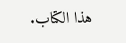هذا الكتاب.